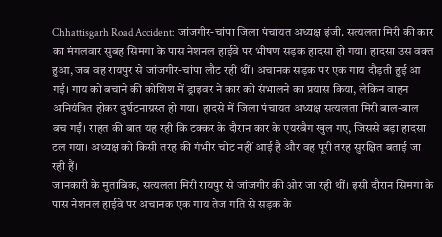Chhattisgarh Road Accident: जांजगीर-चांपा जिला पंचायत अध्यक्ष इंजी. सत्यलता मिरी की कार का मंगलवार सुबह सिमगा के पास नेशनल हाईवे पर भीषण सड़क हादसा हो गया। हादसा उस वक्त हुआ, जब वह रायपुर से जांजगीर-चांपा लौट रही थीं। अचानक सड़क पर एक गाय दौड़ती हुई आ गई। गाय को बचाने की कोशिश में ड्राइवर ने कार को संभालने का प्रयास किया, लेकिन वाहन अनियंत्रित होकर दुर्घटनाग्रस्त हो गया। हादसे में जिला पंचायत अध्यक्ष सत्यलता मिरी बाल-बाल बच गईं। राहत की बात यह रही कि टक्कर के दौरान कार के एयरबैग खुल गए, जिससे बड़ा हादसा टल गया। अध्यक्ष को किसी तरह की गंभीर चोट नहीं आई है और वह पूरी तरह सुरक्षित बताई जा रही हैं।
जानकारी के मुताबिक, सत्यलता मिरी रायपुर से जांजगीर की ओर जा रही थीं। इसी दौरान सिमगा के पास नेशनल हाईवे पर अचानक एक गाय तेज गति से सड़क के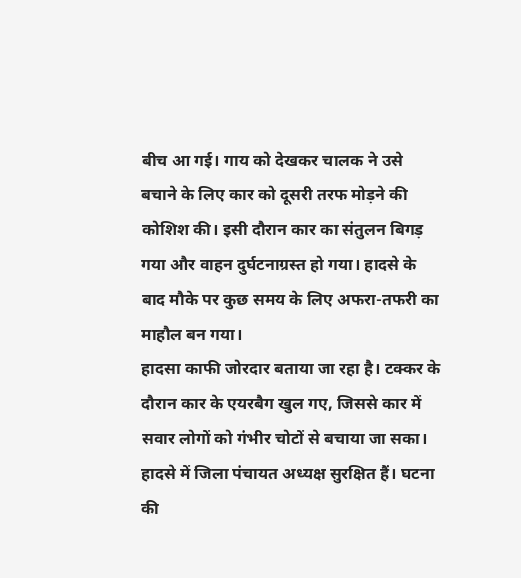बीच आ गई। गाय को देखकर चालक ने उसे बचाने के लिए कार को दूसरी तरफ मोड़ने की कोशिश की। इसी दौरान कार का संतुलन बिगड़ गया और वाहन दुर्घटनाग्रस्त हो गया। हादसे के बाद मौके पर कुछ समय के लिए अफरा-तफरी का माहौल बन गया।
हादसा काफी जोरदार बताया जा रहा है। टक्कर के दौरान कार के एयरबैग खुल गए, जिससे कार में सवार लोगों को गंभीर चोटों से बचाया जा सका। हादसे में जिला पंचायत अध्यक्ष सुरक्षित हैं। घटना की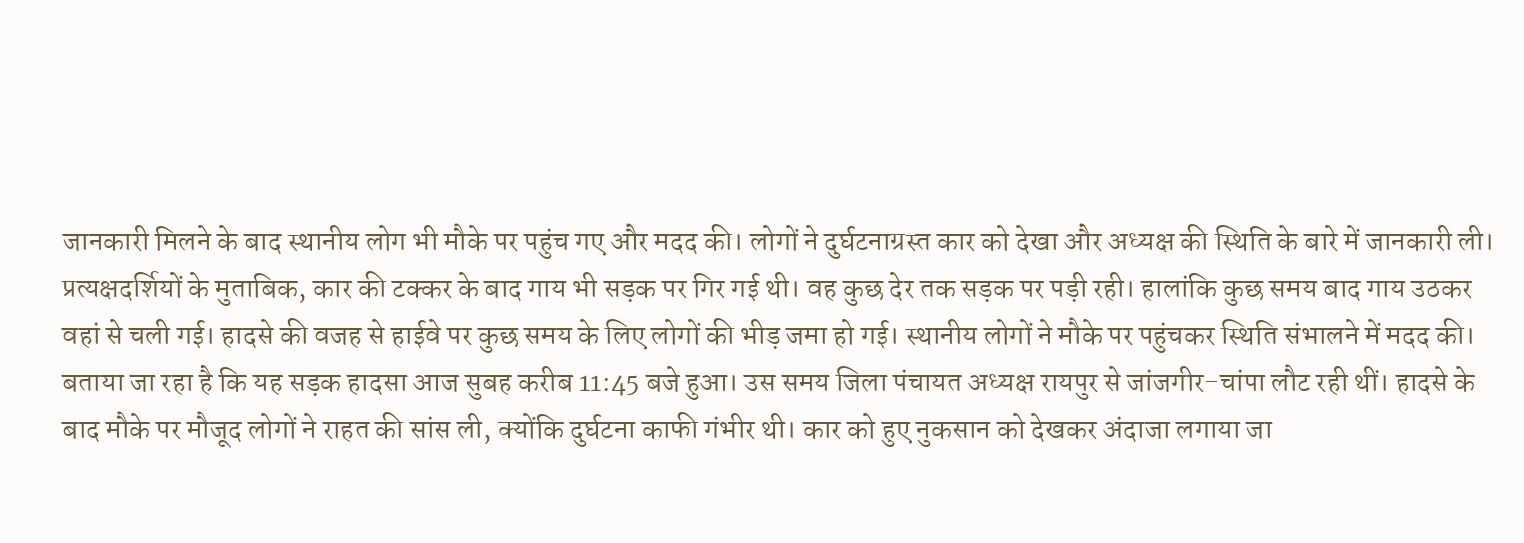जानकारी मिलने के बाद स्थानीय लोग भी मौके पर पहुंच गए और मदद की। लोगों ने दुर्घटनाग्रस्त कार को देखा और अध्यक्ष की स्थिति के बारे में जानकारी ली।
प्रत्यक्षदर्शियों के मुताबिक, कार की टक्कर के बाद गाय भी सड़क पर गिर गई थी। वह कुछ देर तक सड़क पर पड़ी रही। हालांकि कुछ समय बाद गाय उठकर वहां से चली गई। हादसे की वजह से हाईवे पर कुछ समय के लिए लोगों की भीड़ जमा हो गई। स्थानीय लोगों ने मौके पर पहुंचकर स्थिति संभालने में मदद की।
बताया जा रहा है कि यह सड़क हादसा आज सुबह करीब 11:45 बजे हुआ। उस समय जिला पंचायत अध्यक्ष रायपुर से जांजगीर-चांपा लौट रही थीं। हादसे के बाद मौके पर मौजूद लोगों ने राहत की सांस ली, क्योंकि दुर्घटना काफी गंभीर थी। कार को हुए नुकसान को देखकर अंदाजा लगाया जा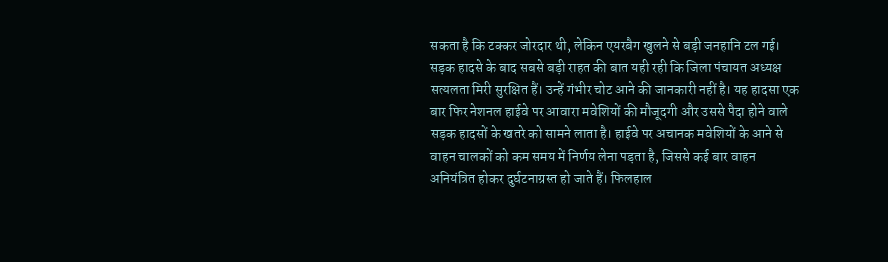सकता है कि टक्कर जोरदार थी, लेकिन एयरबैग खुलने से बड़ी जनहानि टल गई।
सड़क हादसे के बाद सबसे बड़ी राहत की बात यही रही कि जिला पंचायत अध्यक्ष सत्यलता मिरी सुरक्षित हैं। उन्हें गंभीर चोट आने की जानकारी नहीं है। यह हादसा एक बार फिर नेशनल हाईवे पर आवारा मवेशियों की मौजूदगी और उससे पैदा होने वाले सड़क हादसों के खतरे को सामने लाता है। हाईवे पर अचानक मवेशियों के आने से वाहन चालकों को कम समय में निर्णय लेना पड़ता है, जिससे कई बार वाहन अनियंत्रित होकर दुर्घटनाग्रस्त हो जाते हैं। फिलहाल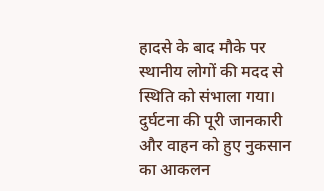हादसे के बाद मौके पर स्थानीय लोगों की मदद से स्थिति को संभाला गया। दुर्घटना की पूरी जानकारी और वाहन को हुए नुकसान का आकलन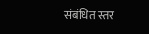संबंधित स्तर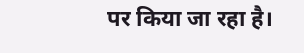पर किया जा रहा है।